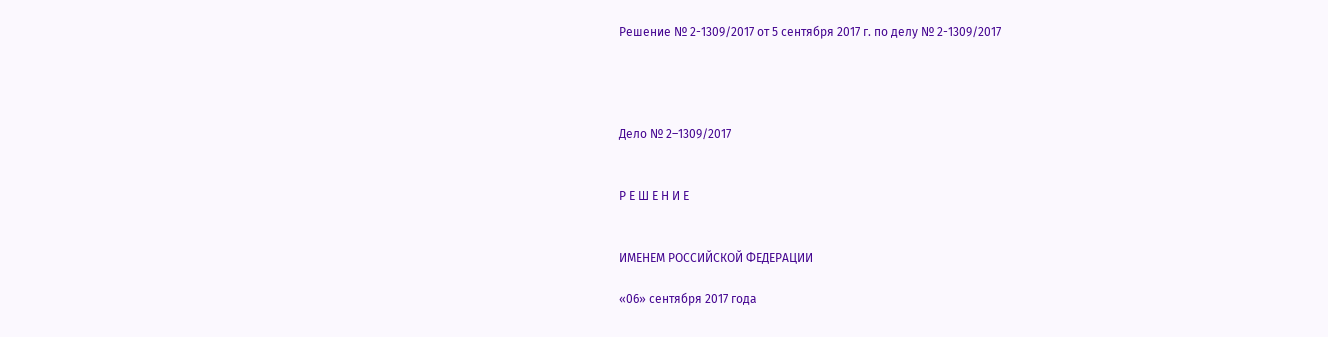Решение № 2-1309/2017 от 5 сентября 2017 г. по делу № 2-1309/2017




Дело № 2–1309/2017


Р Е Ш Е Н И Е


ИМЕНЕМ РОССИЙСКОЙ ФЕДЕРАЦИИ

«06» сентября 2017 года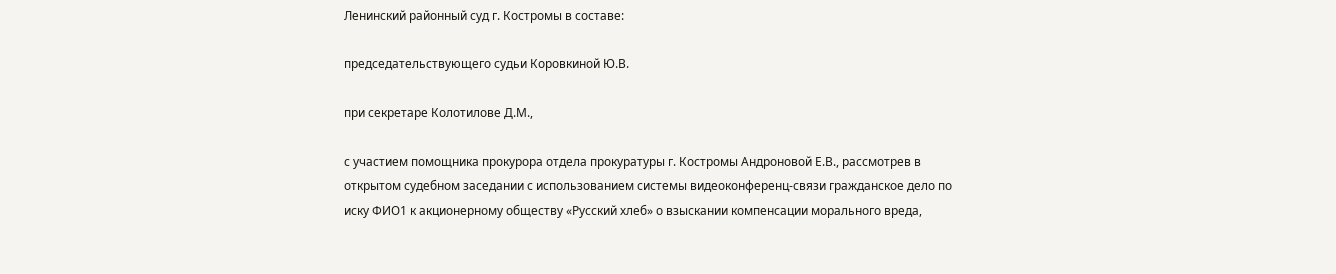Ленинский районный суд г. Костромы в составе:

председательствующего судьи Коровкиной Ю.В.

при секретаре Колотилове Д.М.,

с участием помощника прокурора отдела прокуратуры г. Костромы Андроновой Е.В., рассмотрев в открытом судебном заседании с использованием системы видеоконференц-связи гражданское дело по иску ФИО1 к акционерному обществу «Русский хлеб» о взыскании компенсации морального вреда,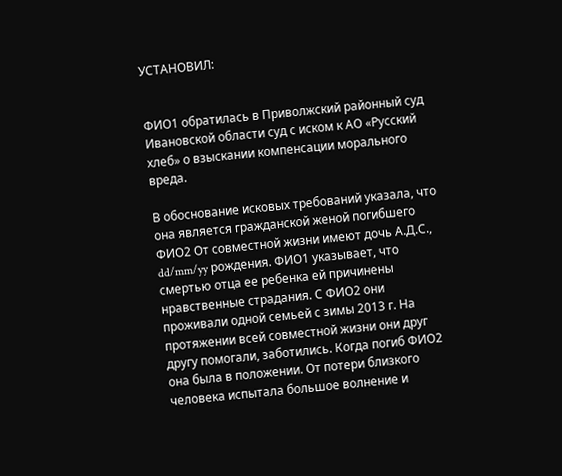УСТАНОВИЛ:


ФИО1 обратилась в Приволжский районный суд Ивановской области суд с иском к АО «Русский хлеб» о взыскании компенсации морального вреда.

В обоснование исковых требований указала, что она является гражданской женой погибшего ФИО2 От совместной жизни имеют дочь А.Д.С., dd/mm/yy рождения. ФИО1 указывает, что смертью отца ее ребенка ей причинены нравственные страдания. С ФИО2 они проживали одной семьей с зимы 2013 г. На протяжении всей совместной жизни они друг другу помогали, заботились. Когда погиб ФИО2 она была в положении. От потери близкого человека испытала большое волнение и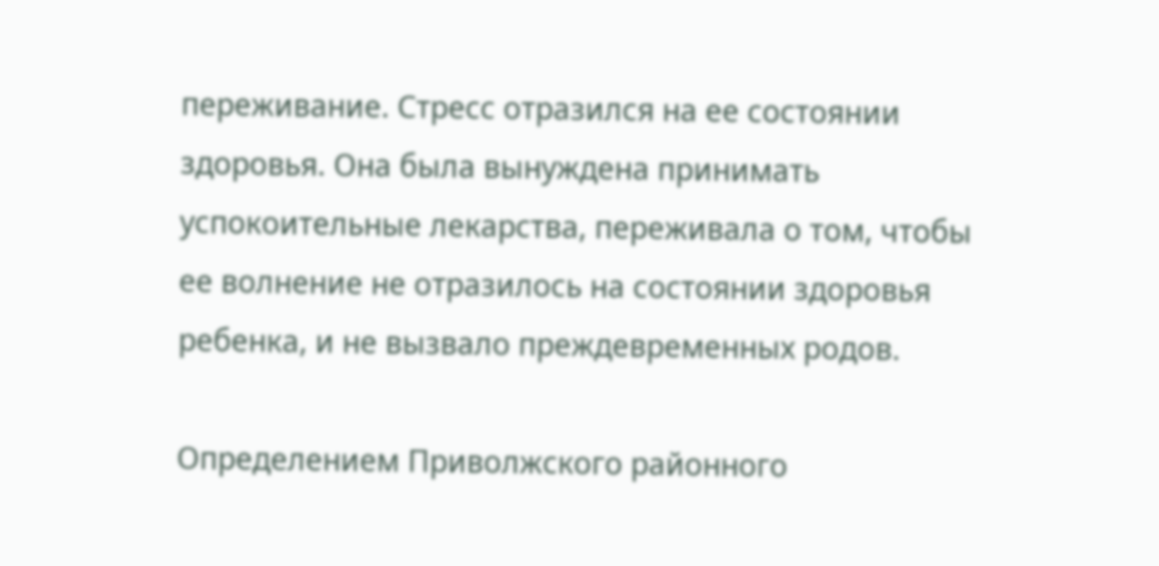переживание. Стресс отразился на ее состоянии здоровья. Она была вынуждена принимать успокоительные лекарства, переживала о том, чтобы ее волнение не отразилось на состоянии здоровья ребенка, и не вызвало преждевременных родов.

Определением Приволжского районного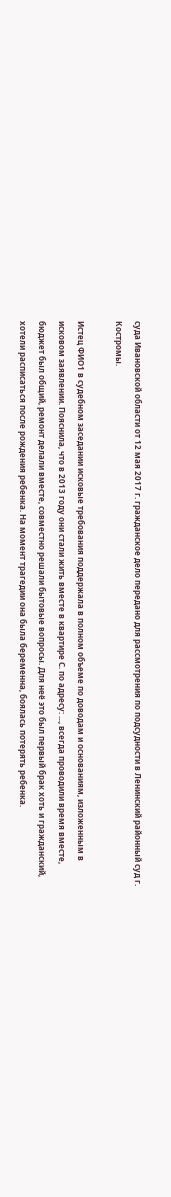суда Ивановской области от 12 мая 2017 г. гражданское дело передано для рассмотрения по подсудности в Ленинский районный суд г. Костромы.

Истец ФИО1 в судебном заседании исковые требования поддержала в полном объеме по доводам и основаниям, изложенным в исковом заявлении. Пояснила, что в 2013 году они стали жить вместе в квартире С. по адресу: ..., всегда проводили время вместе, бюджет был общий, ремонт делали вместе, совместно решали бытовые вопросы. Для неё это был первый брак хоть и гражданский, хотели расписаться после рождения ребенка. На момент трагедии она была беременна, боялась потерять ребенка.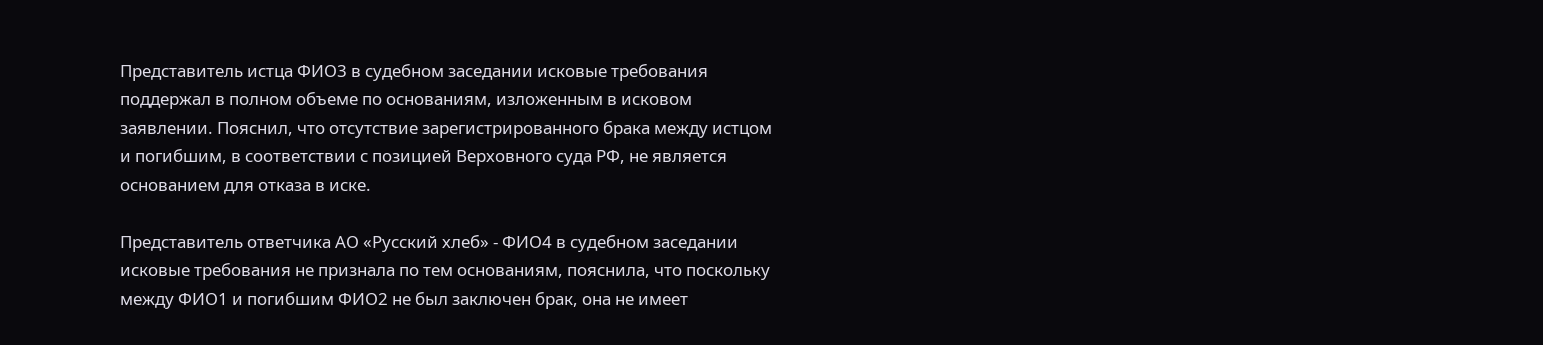Представитель истца ФИО3 в судебном заседании исковые требования поддержал в полном объеме по основаниям, изложенным в исковом заявлении. Пояснил, что отсутствие зарегистрированного брака между истцом и погибшим, в соответствии с позицией Верховного суда РФ, не является основанием для отказа в иске.

Представитель ответчика АО «Русский хлеб» - ФИО4 в судебном заседании исковые требования не признала по тем основаниям, пояснила, что поскольку между ФИО1 и погибшим ФИО2 не был заключен брак, она не имеет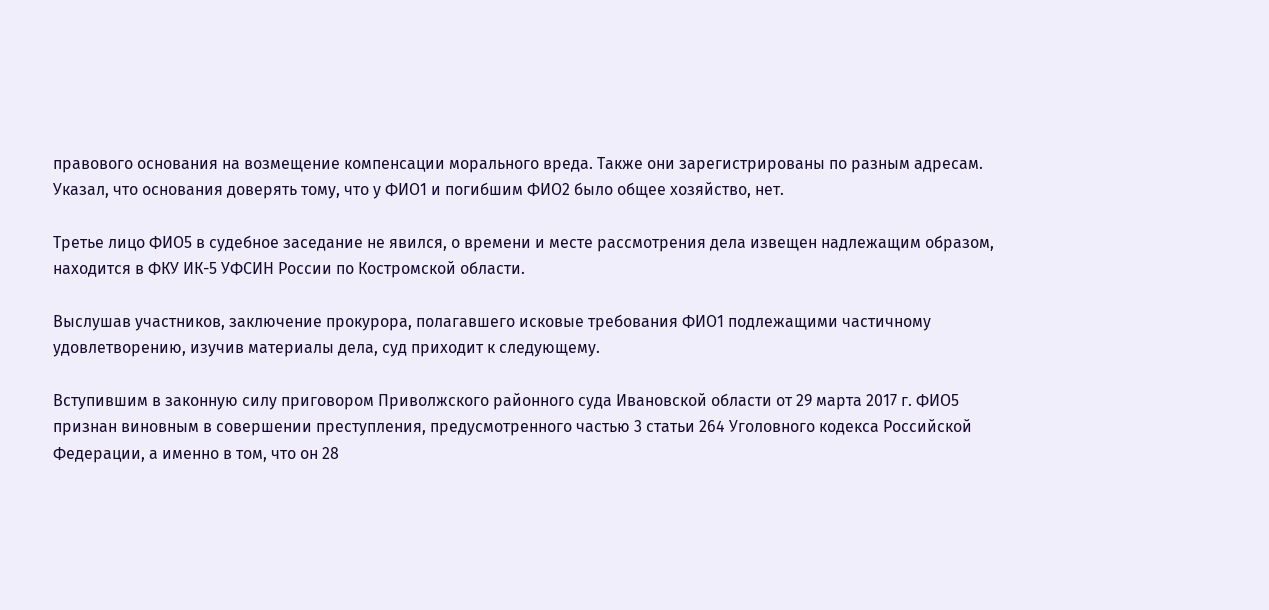правового основания на возмещение компенсации морального вреда. Также они зарегистрированы по разным адресам. Указал, что основания доверять тому, что у ФИО1 и погибшим ФИО2 было общее хозяйство, нет.

Третье лицо ФИО5 в судебное заседание не явился, о времени и месте рассмотрения дела извещен надлежащим образом, находится в ФКУ ИК-5 УФСИН России по Костромской области.

Выслушав участников, заключение прокурора, полагавшего исковые требования ФИО1 подлежащими частичному удовлетворению, изучив материалы дела, суд приходит к следующему.

Вступившим в законную силу приговором Приволжского районного суда Ивановской области от 29 марта 2017 г. ФИО5 признан виновным в совершении преступления, предусмотренного частью 3 статьи 264 Уголовного кодекса Российской Федерации, а именно в том, что он 28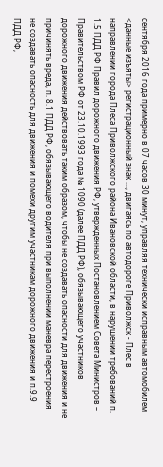сентября 2016 года примерно в 07 часов 30 минут, управляя технически исправным автомобилем <данные изъяты> регистрационный знак ..., двигаясь по автодороге Приволжск - Плес в направлении города Плеса Приволжского района Ивановской области, в нарушении требований п. 1.5 ПДД РФ Правил дорожного движения РФ, утвержденных Постановлением Совета Министров – Правительством РФ от 23.10.1993 года № 1090 (далее ПДД РФ), обязывающего участников дорожного движения действовать таким образом, чтобы не создавать опасности для движения и не причинять вреда, п. 8.1 ПДД РФ, обязывающего водителя при выполнении маневра перестроения не создавать опасность для движения и помехи другим участникам дорожного движения и п.9.9 ПДД РФ,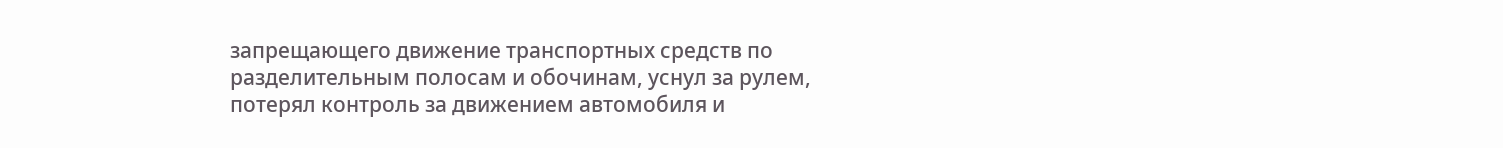запрещающего движение транспортных средств по разделительным полосам и обочинам, уснул за рулем, потерял контроль за движением автомобиля и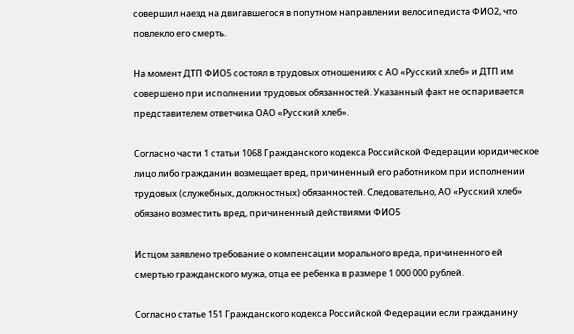совершил наезд на двигавшегося в попутном направлении велосипедиста ФИО2, что повлекло его смерть.

На момент ДТП ФИО5 состоял в трудовых отношениях с АО «Русский хлеб» и ДТП им совершено при исполнении трудовых обязанностей. Указанный факт не оспаривается представителем ответчика ОАО «Русский хлеб».

Согласно части 1 статьи 1068 Гражданского кодекса Российской Федерации юридическое лицо либо гражданин возмещает вред, причиненный его работником при исполнении трудовых (служебных, должностных) обязанностей. Следовательно, АО «Русский хлеб» обязано возместить вред, причиненный действиями ФИО5

Истцом заявлено требование о компенсации морального вреда, причиненного ей смертью гражданского мужа, отца ее ребенка в размере 1 000 000 рублей.

Согласно статье 151 Гражданского кодекса Российской Федерации если гражданину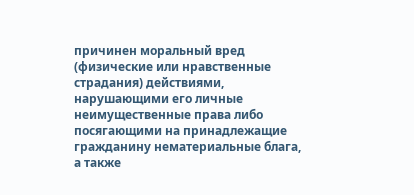причинен моральный вред (физические или нравственные страдания) действиями, нарушающими его личные неимущественные права либо посягающими на принадлежащие гражданину нематериальные блага, а также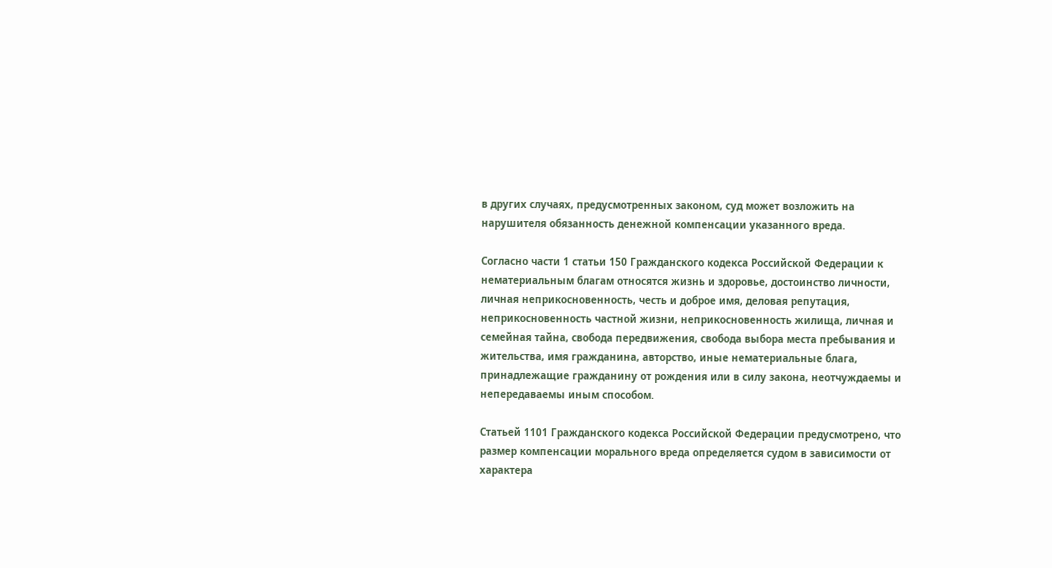в других случаях, предусмотренных законом, суд может возложить на нарушителя обязанность денежной компенсации указанного вреда.

Согласно части 1 статьи 150 Гражданского кодекса Российской Федерации к нематериальным благам относятся жизнь и здоровье, достоинство личности, личная неприкосновенность, честь и доброе имя, деловая репутация, неприкосновенность частной жизни, неприкосновенность жилища, личная и семейная тайна, свобода передвижения, свобода выбора места пребывания и жительства, имя гражданина, авторство, иные нематериальные блага, принадлежащие гражданину от рождения или в силу закона, неотчуждаемы и непередаваемы иным способом.

Статьей 1101 Гражданского кодекса Российской Федерации предусмотрено, что размер компенсации морального вреда определяется судом в зависимости от характера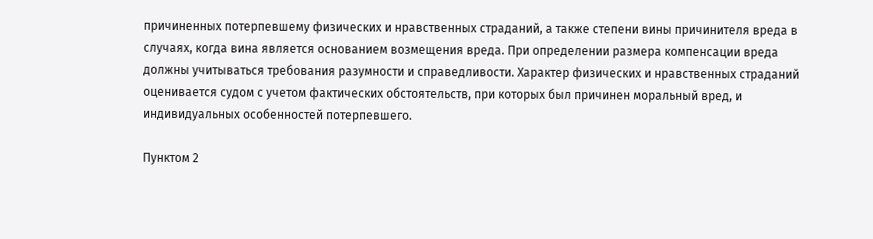причиненных потерпевшему физических и нравственных страданий, а также степени вины причинителя вреда в случаях, когда вина является основанием возмещения вреда. При определении размера компенсации вреда должны учитываться требования разумности и справедливости. Характер физических и нравственных страданий оценивается судом с учетом фактических обстоятельств, при которых был причинен моральный вред, и индивидуальных особенностей потерпевшего.

Пунктом 2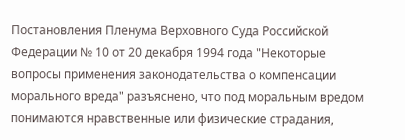Постановления Пленума Верховного Суда Российской Федерации № 10 от 20 декабря 1994 года "Некоторые вопросы применения законодательства о компенсации морального вреда" разъяснено, что под моральным вредом понимаются нравственные или физические страдания,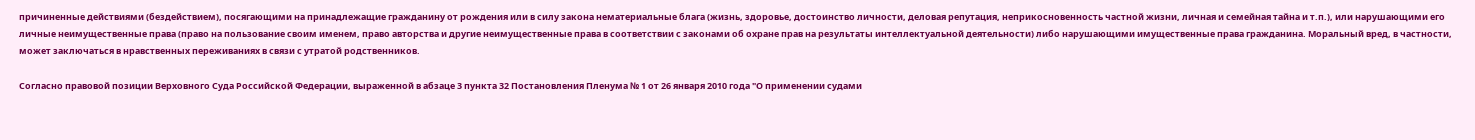причиненные действиями (бездействием), посягающими на принадлежащие гражданину от рождения или в силу закона нематериальные блага (жизнь, здоровье, достоинство личности, деловая репутация, неприкосновенность частной жизни, личная и семейная тайна и т.п.), или нарушающими его личные неимущественные права (право на пользование своим именем, право авторства и другие неимущественные права в соответствии с законами об охране прав на результаты интеллектуальной деятельности) либо нарушающими имущественные права гражданина. Моральный вред, в частности, может заключаться в нравственных переживаниях в связи с утратой родственников.

Согласно правовой позиции Верховного Суда Российской Федерации, выраженной в абзаце 3 пункта 32 Постановления Пленума № 1 от 26 января 2010 года "О применении судами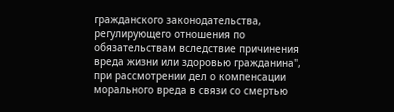гражданского законодательства, регулирующего отношения по обязательствам вследствие причинения вреда жизни или здоровью гражданина", при рассмотрении дел о компенсации морального вреда в связи со смертью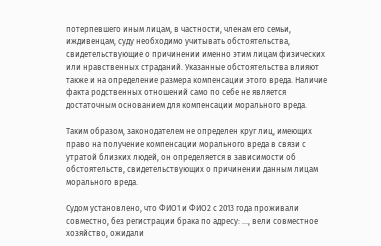потерпевшего иным лицам, в частности, членам его семьи, иждивенцам, суду необходимо учитывать обстоятельства, свидетельствующие о причинении именно этим лицам физических или нравственных страданий. Указанные обстоятельства влияют также и на определение размера компенсации этого вреда. Наличие факта родственных отношений само по себе не является достаточным основанием для компенсации морального вреда.

Таким образом, законодателем не определен круг лиц, имеющих право на получение компенсации морального вреда в связи с утратой близких людей, он определяется в зависимости об обстоятельств, свидетельствующих о причинении данным лицам морального вреда.

Судом установлено, что ФИО1 и ФИО2 с 2013 года проживали совместно, без регистрации брака по адресу: ..., вели совместное хозяйство, ожидали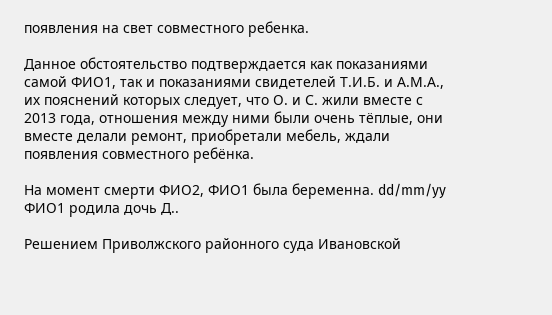появления на свет совместного ребенка.

Данное обстоятельство подтверждается как показаниями самой ФИО1, так и показаниями свидетелей Т.И.Б. и А.М.А., их пояснений которых следует, что О. и С. жили вместе с 2013 года, отношения между ними были очень тёплые, они вместе делали ремонт, приобретали мебель, ждали появления совместного ребёнка.

На момент смерти ФИО2, ФИО1 была беременна. dd/mm/yy ФИО1 родила дочь Д..

Решением Приволжского районного суда Ивановской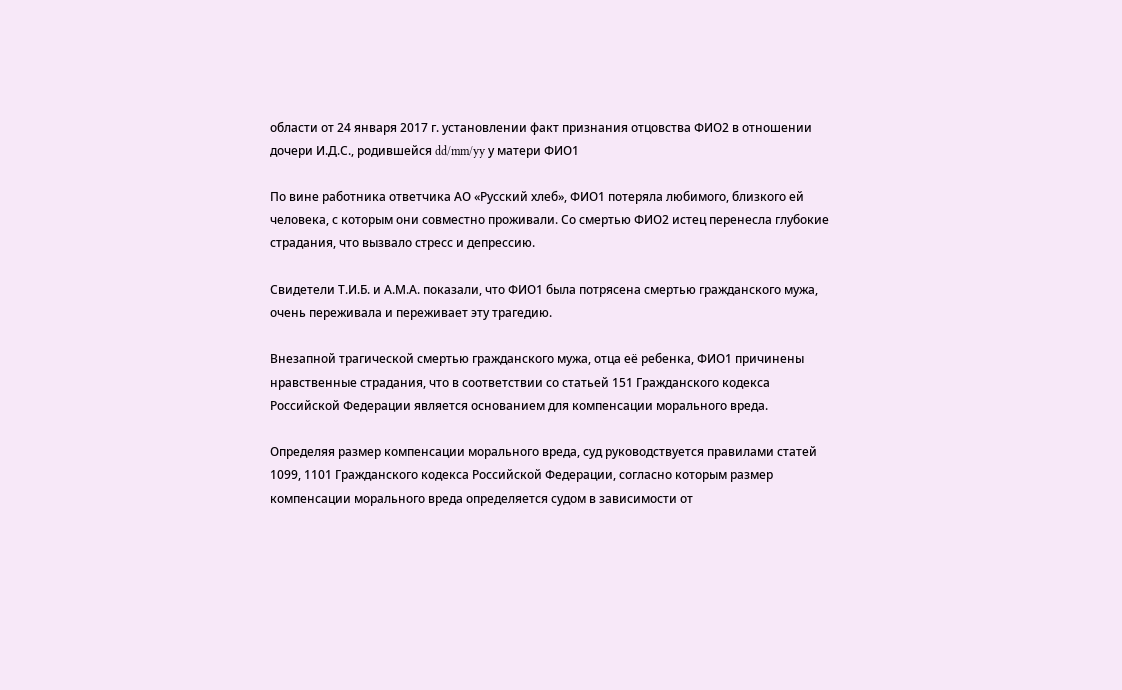области от 24 января 2017 г. установлении факт признания отцовства ФИО2 в отношении дочери И.Д.С., родившейся dd/mm/yy у матери ФИО1

По вине работника ответчика АО «Русский хлеб», ФИО1 потеряла любимого, близкого ей человека, с которым они совместно проживали. Со смертью ФИО2 истец перенесла глубокие страдания, что вызвало стресс и депрессию.

Свидетели Т.И.Б. и А.М.А. показали, что ФИО1 была потрясена смертью гражданского мужа, очень переживала и переживает эту трагедию.

Внезапной трагической смертью гражданского мужа, отца её ребенка, ФИО1 причинены нравственные страдания, что в соответствии со статьей 151 Гражданского кодекса Российской Федерации является основанием для компенсации морального вреда.

Определяя размер компенсации морального вреда, суд руководствуется правилами статей 1099, 1101 Гражданского кодекса Российской Федерации, согласно которым размер компенсации морального вреда определяется судом в зависимости от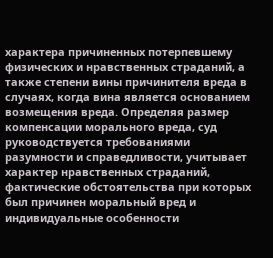характера причиненных потерпевшему физических и нравственных страданий, а также степени вины причинителя вреда в случаях, когда вина является основанием возмещения вреда. Определяя размер компенсации морального вреда, суд руководствуется требованиями разумности и справедливости, учитывает характер нравственных страданий, фактические обстоятельства при которых был причинен моральный вред и индивидуальные особенности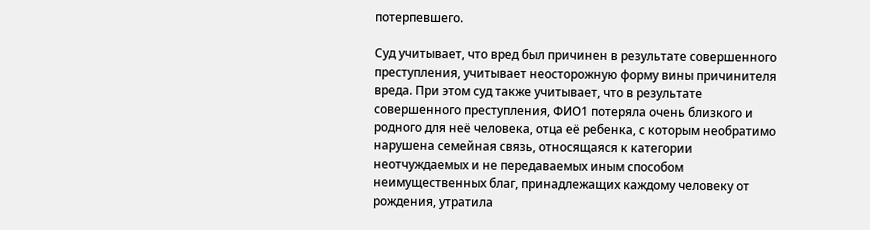потерпевшего.

Суд учитывает, что вред был причинен в результате совершенного преступления, учитывает неосторожную форму вины причинителя вреда. При этом суд также учитывает, что в результате совершенного преступления, ФИО1 потеряла очень близкого и родного для неё человека, отца её ребенка, с которым необратимо нарушена семейная связь, относящаяся к категории неотчуждаемых и не передаваемых иным способом неимущественных благ, принадлежащих каждому человеку от рождения, утратила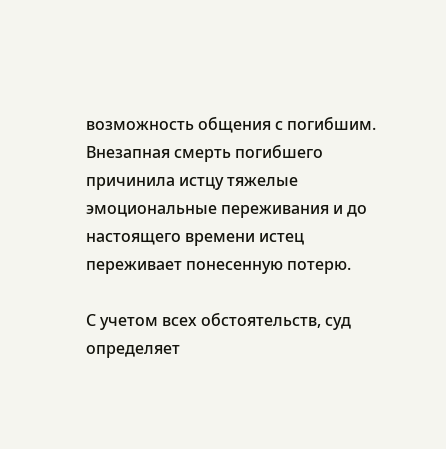возможность общения с погибшим. Внезапная смерть погибшего причинила истцу тяжелые эмоциональные переживания и до настоящего времени истец переживает понесенную потерю.

С учетом всех обстоятельств, суд определяет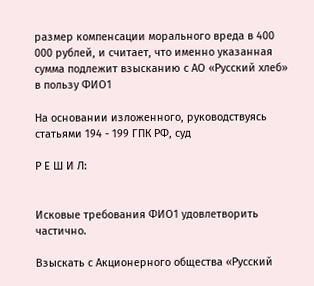размер компенсации морального вреда в 400 000 рублей, и считает, что именно указанная сумма подлежит взысканию с АО «Русский хлеб» в пользу ФИО1

На основании изложенного, руководствуясь статьями 194 - 199 ГПК РФ, суд

Р Е Ш И Л:


Исковые требования ФИО1 удовлетворить частично.

Взыскать с Акционерного общества «Русский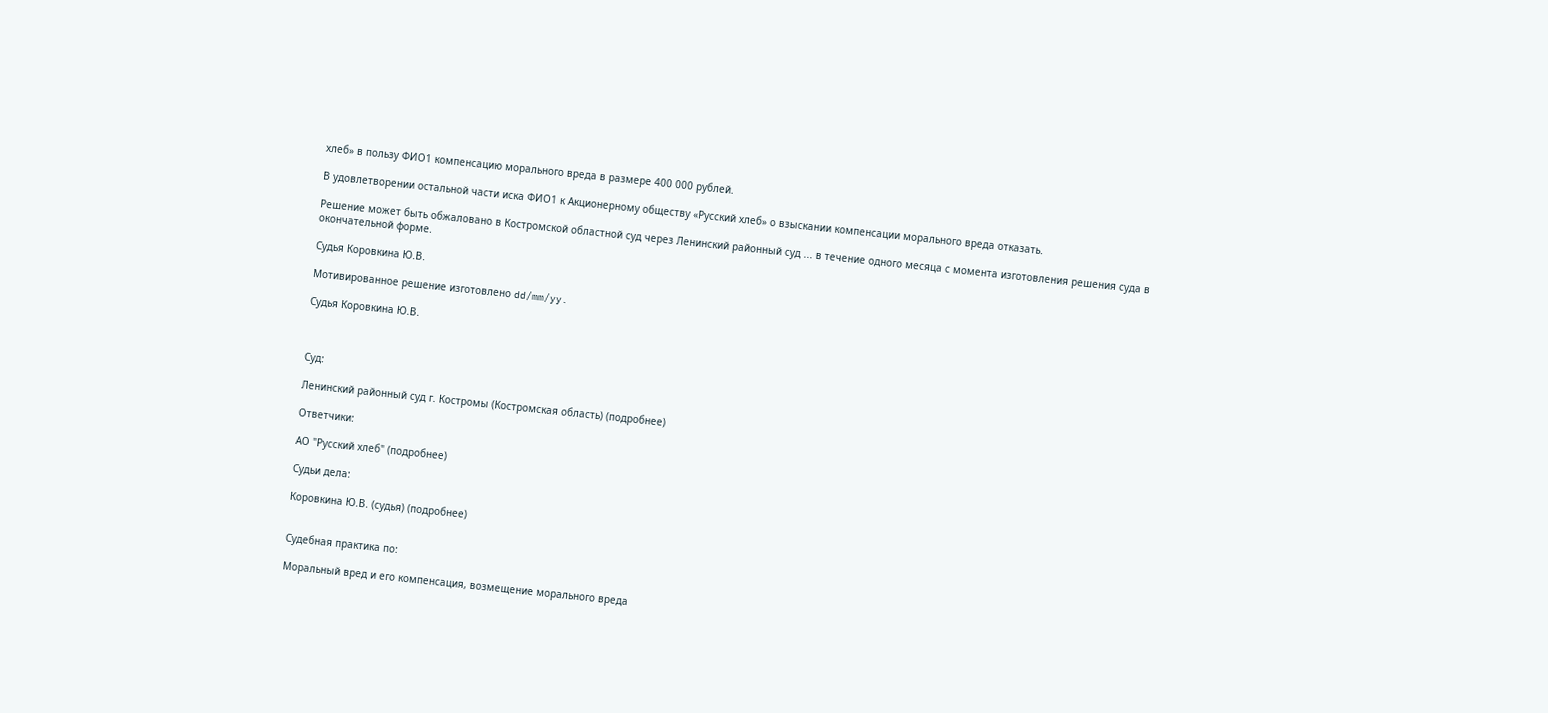хлеб» в пользу ФИО1 компенсацию морального вреда в размере 400 000 рублей.

В удовлетворении остальной части иска ФИО1 к Акционерному обществу «Русский хлеб» о взыскании компенсации морального вреда отказать.

Решение может быть обжаловано в Костромской областной суд через Ленинский районный суд ... в течение одного месяца с момента изготовления решения суда в окончательной форме.

Судья Коровкина Ю.В.

Мотивированное решение изготовлено dd/mm/yy.

Судья Коровкина Ю.В.



Суд:

Ленинский районный суд г. Костромы (Костромская область) (подробнее)

Ответчики:

АО "Русский хлеб" (подробнее)

Судьи дела:

Коровкина Ю.В. (судья) (подробнее)


Судебная практика по:

Моральный вред и его компенсация, возмещение морального вреда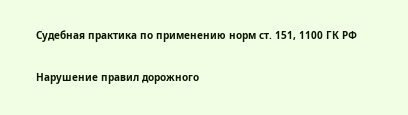Судебная практика по применению норм ст. 151, 1100 ГК РФ

Нарушение правил дорожного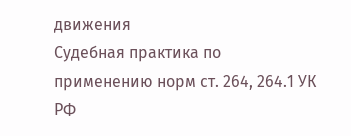движения
Судебная практика по применению норм ст. 264, 264.1 УК РФ